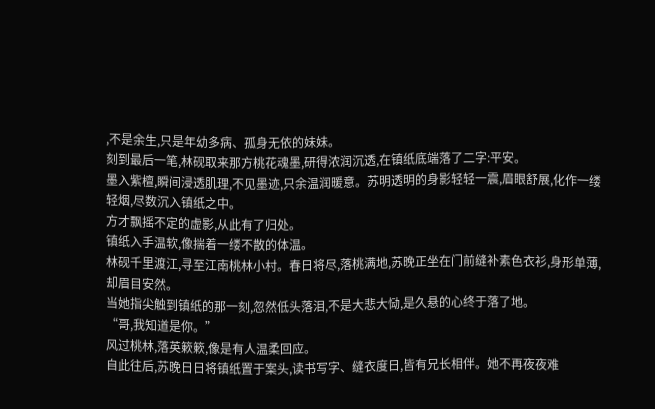,不是余生,只是年幼多病、孤身无依的妹妹。
刻到最后一笔,林砚取来那方桃花魂墨,研得浓润沉透,在镇纸底端落了二字:平安。
墨入紫檀,瞬间浸透肌理,不见墨迹,只余温润暖意。苏明透明的身影轻轻一震,眉眼舒展,化作一缕轻烟,尽数沉入镇纸之中。
方才飘摇不定的虚影,从此有了归处。
镇纸入手温软,像揣着一缕不散的体温。
林砚千里渡江,寻至江南桃林小村。春日将尽,落桃满地,苏晚正坐在门前缝补素色衣衫,身形单薄,却眉目安然。
当她指尖触到镇纸的那一刻,忽然低头落泪,不是大悲大恸,是久悬的心终于落了地。
“哥,我知道是你。”
风过桃林,落英簌簌,像是有人温柔回应。
自此往后,苏晚日日将镇纸置于案头,读书写字、缝衣度日,皆有兄长相伴。她不再夜夜难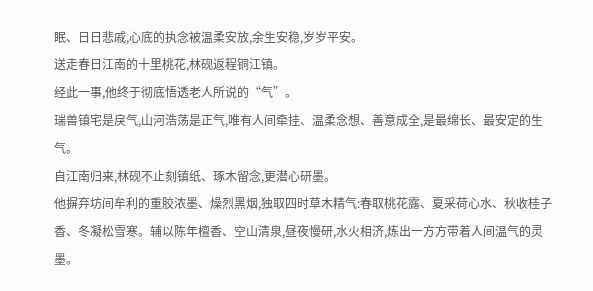眠、日日悲戚,心底的执念被温柔安放,余生安稳,岁岁平安。
送走春日江南的十里桃花,林砚返程铜江镇。
经此一事,他终于彻底悟透老人所说的“气”。
瑞兽镇宅是戾气,山河浩荡是正气,唯有人间牵挂、温柔念想、善意成全,是最绵长、最安定的生气。
自江南归来,林砚不止刻镇纸、琢木留念,更潜心研墨。
他摒弃坊间牟利的重胶浓墨、燥烈黑烟,独取四时草木精气:春取桃花露、夏采荷心水、秋收桂子香、冬凝松雪寒。辅以陈年檀香、空山清泉,昼夜慢研,水火相济,炼出一方方带着人间温气的灵墨。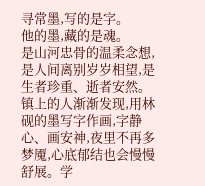寻常墨,写的是字。
他的墨,藏的是魂。
是山河忠骨的温柔念想,是人间离别岁岁相望,是生者珍重、逝者安然。
镇上的人渐渐发现,用林砚的墨写字作画,字静心、画安神,夜里不再多梦魇,心底郁结也会慢慢舒展。学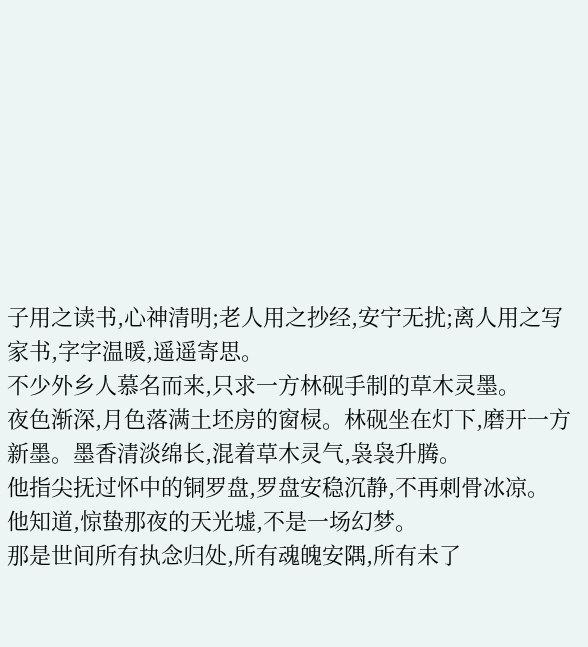子用之读书,心神清明;老人用之抄经,安宁无扰;离人用之写家书,字字温暖,遥遥寄思。
不少外乡人慕名而来,只求一方林砚手制的草木灵墨。
夜色渐深,月色落满土坯房的窗棂。林砚坐在灯下,磨开一方新墨。墨香清淡绵长,混着草木灵气,袅袅升腾。
他指尖抚过怀中的铜罗盘,罗盘安稳沉静,不再刺骨冰凉。
他知道,惊蛰那夜的天光墟,不是一场幻梦。
那是世间所有执念归处,所有魂魄安隅,所有未了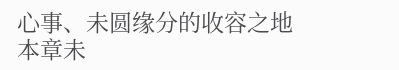心事、未圆缘分的收容之地
本章未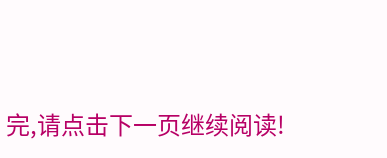完,请点击下一页继续阅读!